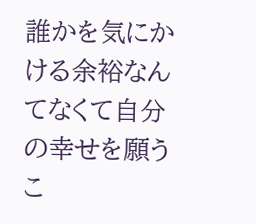誰かを気にかける余裕なんてなくて自分の幸せを願うこ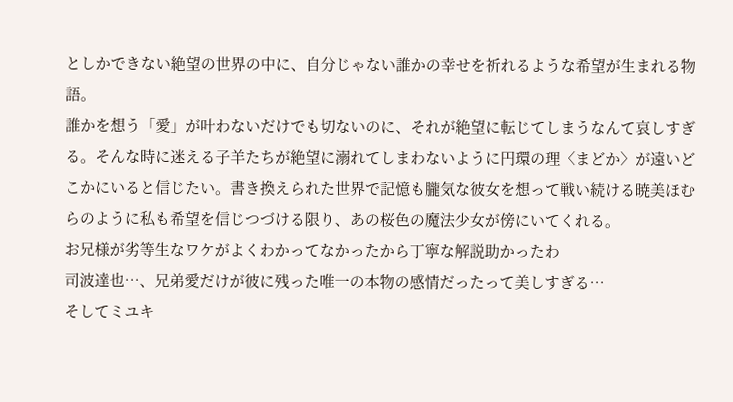としかできない絶望の世界の中に、自分じゃない誰かの幸せを祈れるような希望が生まれる物語。
誰かを想う「愛」が叶わないだけでも切ないのに、それが絶望に転じてしまうなんて哀しすぎる。そんな時に迷える子羊たちが絶望に溺れてしまわないように円環の理〈まどか〉が遠いどこかにいると信じたい。書き換えられた世界で記憶も朧気な彼女を想って戦い続ける暁美ほむらのように私も希望を信じつづける限り、あの桜色の魔法少女が傍にいてくれる。
お兄様が劣等生なワケがよくわかってなかったから丁寧な解説助かったわ
司波達也…、兄弟愛だけが彼に残った唯一の本物の感情だったって美しすぎる…
そしてミユキ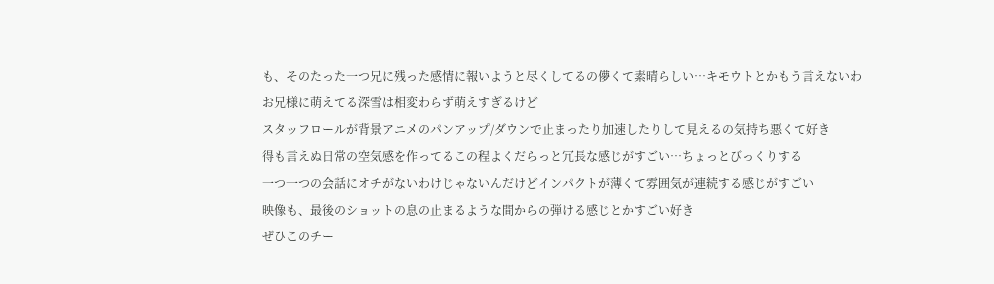も、そのたった一つ兄に残った感情に報いようと尽くしてるの儚くて素晴らしい…キモウトとかもう言えないわ
お兄様に萌えてる深雪は相変わらず萌えすぎるけど
スタッフロールが背景アニメのパンアップ/ダウンで止まったり加速したりして見えるの気持ち悪くて好き
得も言えぬ日常の空気感を作ってるこの程よくだらっと冗長な感じがすごい…ちょっとびっくりする
一つ一つの会話にオチがないわけじゃないんだけどインパクトが薄くて雰囲気が連続する感じがすごい
映像も、最後のショットの息の止まるような間からの弾ける感じとかすごい好き
ぜひこのチー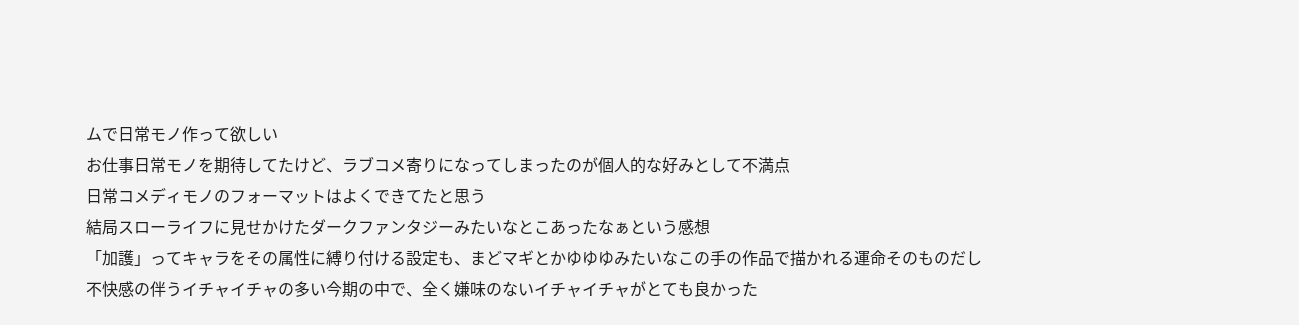ムで日常モノ作って欲しい
お仕事日常モノを期待してたけど、ラブコメ寄りになってしまったのが個人的な好みとして不満点
日常コメディモノのフォーマットはよくできてたと思う
結局スローライフに見せかけたダークファンタジーみたいなとこあったなぁという感想
「加護」ってキャラをその属性に縛り付ける設定も、まどマギとかゆゆゆみたいなこの手の作品で描かれる運命そのものだし
不快感の伴うイチャイチャの多い今期の中で、全く嫌味のないイチャイチャがとても良かった